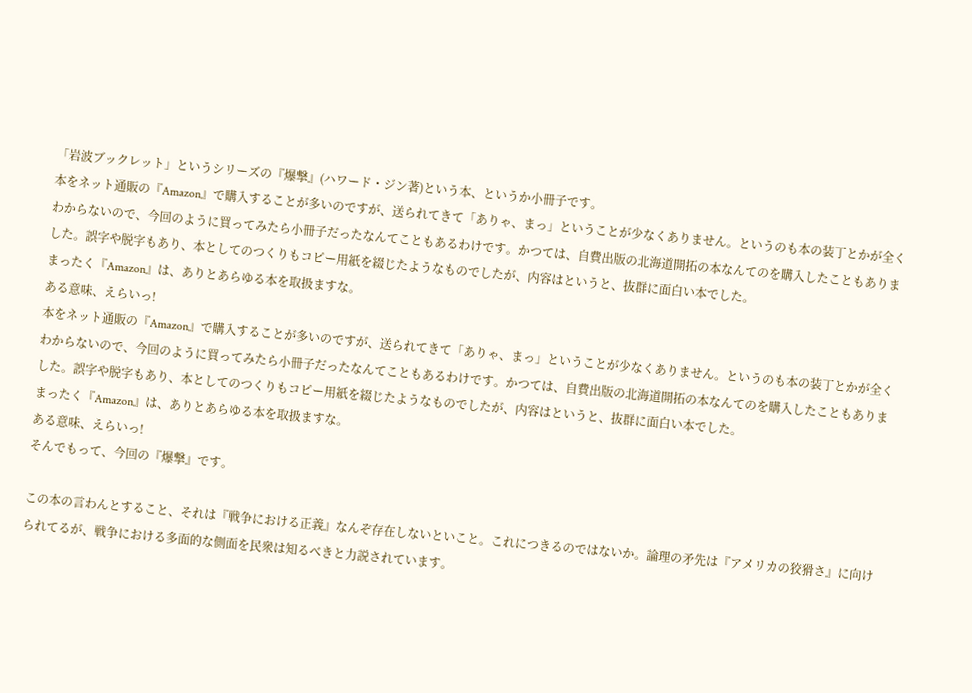「岩波ブックレット」というシリーズの『爆撃』(ハワード・ジン著)という本、というか小冊子です。
本をネット通販の『Amazon』で購入することが多いのですが、送られてきて「ありゃ、まっ」ということが少なくありません。というのも本の装丁とかが全くわからないので、今回のように買ってみたら小冊子だったなんてこともあるわけです。かつては、自費出版の北海道開拓の本なんてのを購入したこともありました。誤字や脱字もあり、本としてのつくりもコピー用紙を綴じたようなものでしたが、内容はというと、抜群に面白い本でした。
まったく『Amazon』は、ありとあらゆる本を取扱ますな。
ある意味、えらいっ!
本をネット通販の『Amazon』で購入することが多いのですが、送られてきて「ありゃ、まっ」ということが少なくありません。というのも本の装丁とかが全くわからないので、今回のように買ってみたら小冊子だったなんてこともあるわけです。かつては、自費出版の北海道開拓の本なんてのを購入したこともありました。誤字や脱字もあり、本としてのつくりもコピー用紙を綴じたようなものでしたが、内容はというと、抜群に面白い本でした。
まったく『Amazon』は、ありとあらゆる本を取扱ますな。
ある意味、えらいっ!
そんでもって、今回の『爆撃』です。

この本の言わんとすること、それは『戦争における正義』なんぞ存在しないといこと。これにつきるのではないか。論理の矛先は『アメリカの狡猾さ』に向けられてるが、戦争における多面的な側面を民衆は知るべきと力説されています。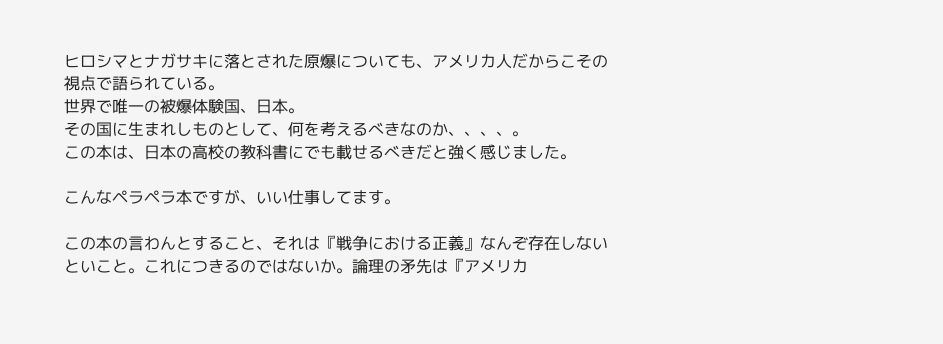ヒロシマとナガサキに落とされた原爆についても、アメリカ人だからこその視点で語られている。
世界で唯一の被爆体験国、日本。
その国に生まれしものとして、何を考えるべきなのか、、、、。
この本は、日本の高校の教科書にでも載せるべきだと強く感じました。

こんなペラペラ本ですが、いい仕事してます。

この本の言わんとすること、それは『戦争における正義』なんぞ存在しないといこと。これにつきるのではないか。論理の矛先は『アメリカ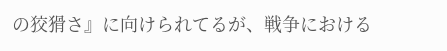の狡猾さ』に向けられてるが、戦争における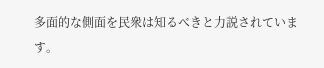多面的な側面を民衆は知るべきと力説されています。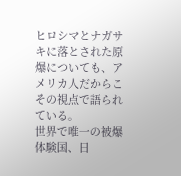ヒロシマとナガサキに落とされた原爆についても、アメリカ人だからこその視点で語られている。
世界で唯一の被爆体験国、日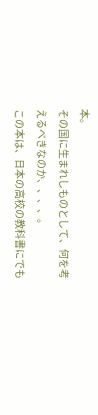本。
その国に生まれしものとして、何を考えるべきなのか、、、、。
この本は、日本の高校の教科書にでも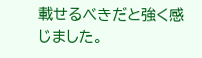載せるべきだと強く感じました。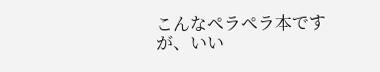こんなペラペラ本ですが、いい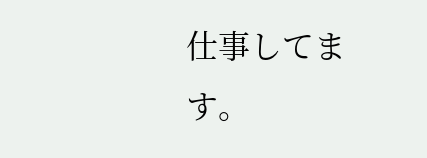仕事してます。